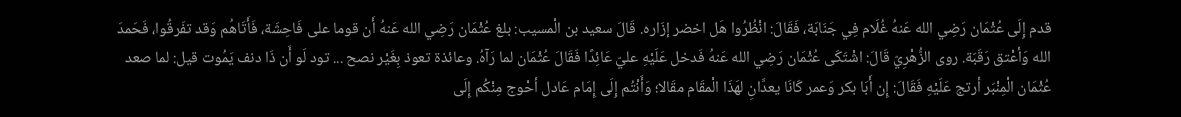قدم إِلَى عُثْمَان رَضِي الله عَنهُ غُلَام فِي جَنَابَة، فَقَالَ: انْظُرُوا هَل اخضر إزَاره. قَالَ سعيد بن الْمسيب: بلغ عُثْمَان رَضِي الله عَنهُ أَن قوما على فَاحِشَة، فَأَتَاهُم وَقد تفَرقُوا، فَحَمدَ الله وَأعْتق رَقَبَة. روى الزُّهْرِيّ قَالَ: اشْتَكَى عُثْمَان رَضِي الله عَنهُ فَدخل عَلَيْهِ عليّ عَائِدًا فَقَالَ عُثْمَان لما رَآهُ. وعائذة تعوذ بِغَيْر نصح ... تود لَو أَن ذَا دنف يَمُوت قيل: لما صعد عُثْمَان الْمِنْبَر أرتج عَلَيْهِ فَقَالَ: إِن أَبَا بكر وَعمر كَانَا يعدَّانِ لهَذَا الْمقَام مقَالا؛ وَأَنْتُم إِلَى إِمَام عَادل أحْوج مِنْكُم إِلَى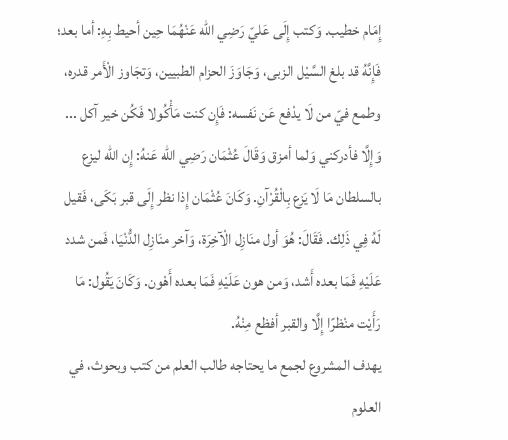إِمَام خطيب. وَكتب إِلَى عَليّ رَضِي الله عَنْهُمَا حِين أحيط بِهِ: أما بعد؛ فَإِنَّهُ قد بلغ السَّيْل الزبى، وَجَاوَزَ الحزام الطبيين، وَتجَاوز الْأَمر قدره، وطمع فيّ من لَا يدْفع عَن نَفسه: فَإِن كنت مَأْكُولا فَكُن خير آكل ... وَإِلَّا فأدركني وَلما أمزق وَقَالَ عُثْمَان رَضِي الله عَنهُ: إِن الله ليزع بالسلطان مَا لَا يَزع بِالْقُرْآنِ. وَكَانَ عُثْمَان إِذا نظر إِلَى قبر بَكَى، فَقيل لَهُ فِي ذَلِك. فَقَالَ: هُوَ أول منَازِل الْآخِرَة، وَآخر منَازِل الدُّنْيَا، فَمن شدد عَلَيْهِ فَمَا بعده أَشد، وَمن هون عَلَيْهِ فَمَا بعده أَهْون. وَكَانَ يَقُول: مَا رَأَيْت منْظرًا إِلَّا والقبر أفظع مِنْهُ.
يهدف المشروع لجمع ما يحتاجه طالب العلم من كتب وبحوث، في العلوم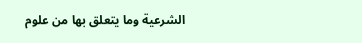الشرعية وما يتعلق بها من علوم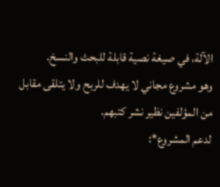الآلة، في صيغة نصية قابلة للبحث والنسخ.
وهو مشروع مجاني لا يهدف للربح ولا يتلقى مقابل من المؤلفين نظير نشر كتبهم.
لدعم المشروع*: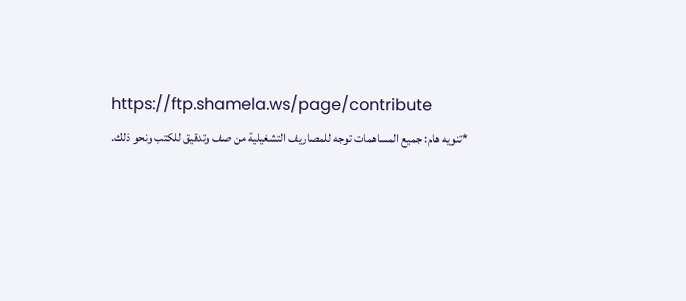https://ftp.shamela.ws/page/contribute
*تنويه هام: جميع المساهمات توجه للمصاريف التشغيلية من صف وتدقيق للكتب ونحو ذلك.